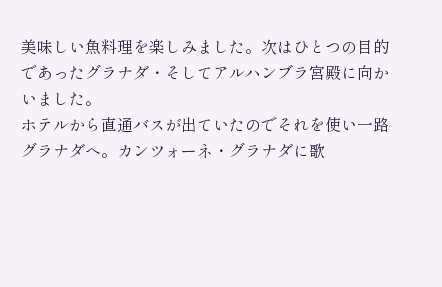美味しい魚料理を楽しみました。次はひとつの目的であったグラナダ・そしてアルハンブラ宮殿に向かいました。
ホテルから直通バスが出ていたのでそれを使い一路グラナダへ。カンツォーネ・グラナダに歌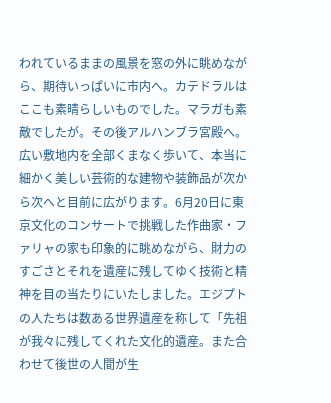われているままの風景を窓の外に眺めながら、期待いっぱいに市内へ。カテドラルはここも素晴らしいものでした。マラガも素敵でしたが。その後アルハンブラ宮殿へ。広い敷地内を全部くまなく歩いて、本当に細かく美しい芸術的な建物や装飾品が次から次へと目前に広がります。6月20日に東京文化のコンサートで挑戦した作曲家・ファリャの家も印象的に眺めながら、財力のすごさとそれを遺産に残してゆく技術と精神を目の当たりにいたしました。エジプトの人たちは数ある世界遺産を称して「先祖が我々に残してくれた文化的遺産。また合わせて後世の人間が生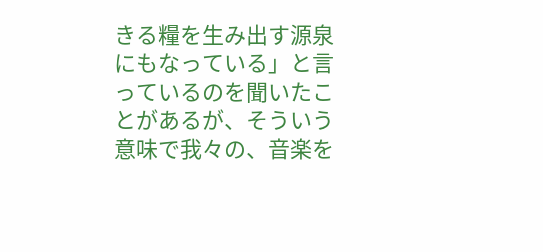きる糧を生み出す源泉にもなっている」と言っているのを聞いたことがあるが、そういう意味で我々の、音楽を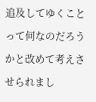追及してゆくことって何なのだろうかと改めて考えさせられまし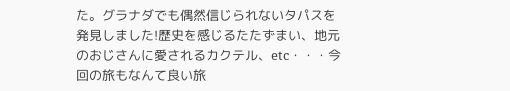た。グラナダでも偶然信じられないタパスを発見しました!歴史を感じるたたずまい、地元のおじさんに愛されるカクテル、etc・・・今回の旅もなんて良い旅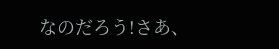なのだろう!さあ、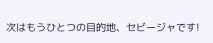次はもうひとつの目的地、セビージャです!